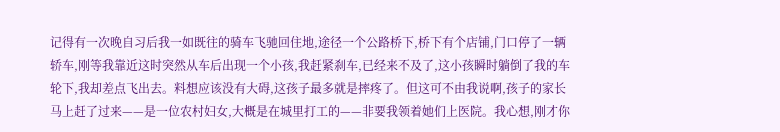记得有一次晚自习后我一如既往的骑车飞驰回住地,途径一个公路桥下,桥下有个店铺,门口停了一辆
轿车,刚等我靠近这时突然从车后出现一个小孩,我赶紧刹车,已经来不及了,这小孩瞬时躺倒了我的车轮下,我却差点飞出去。料想应该没有大碍,这孩子最多就是摔疼了。但这可不由我说啊,孩子的家长马上赶了过来——是一位农村妇女,大概是在城里打工的——非要我领着她们上医院。我心想,刚才你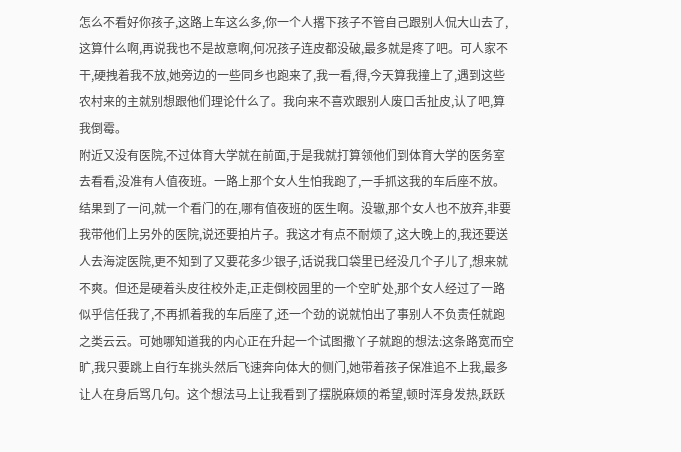怎么不看好你孩子,这路上车这么多,你一个人撂下孩子不管自己跟别人侃大山去了,这算什么啊,再说我也不是故意啊,何况孩子连皮都没破,最多就是疼了吧。可人家不干,硬拽着我不放,她旁边的一些同乡也跑来了,我一看,得,今天算我撞上了,遇到这些农村来的主就别想跟他们理论什么了。我向来不喜欢跟别人废口舌扯皮,认了吧,算我倒霉。
附近又没有医院,不过体育大学就在前面,于是我就打算领他们到体育大学的医务室去看看,没准有人值夜班。一路上那个女人生怕我跑了,一手抓这我的车后座不放。结果到了一问,就一个看门的在,哪有值夜班的医生啊。没辙,那个女人也不放弃,非要我带他们上另外的医院,说还要拍片子。我这才有点不耐烦了,这大晚上的,我还要送人去海淀医院,更不知到了又要花多少银子,话说我口袋里已经没几个子儿了,想来就不爽。但还是硬着头皮往校外走,正走倒校园里的一个空旷处,那个女人经过了一路似乎信任我了,不再抓着我的车后座了,还一个劲的说就怕出了事别人不负责任就跑之类云云。可她哪知道我的内心正在升起一个试图撒丫子就跑的想法:这条路宽而空旷,我只要跳上自行车挑头然后飞速奔向体大的侧门,她带着孩子保准追不上我,最多让人在身后骂几句。这个想法马上让我看到了摆脱麻烦的希望,顿时浑身发热,跃跃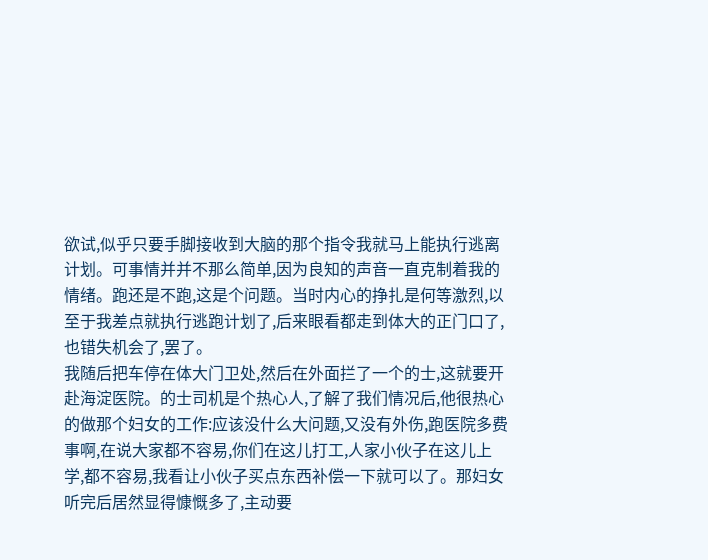欲试,似乎只要手脚接收到大脑的那个指令我就马上能执行逃离计划。可事情并并不那么简单,因为良知的声音一直克制着我的情绪。跑还是不跑,这是个问题。当时内心的挣扎是何等激烈,以至于我差点就执行逃跑计划了,后来眼看都走到体大的正门口了,也错失机会了,罢了。
我随后把车停在体大门卫处,然后在外面拦了一个的士,这就要开赴海淀医院。的士司机是个热心人,了解了我们情况后,他很热心的做那个妇女的工作:应该没什么大问题,又没有外伤,跑医院多费事啊,在说大家都不容易,你们在这儿打工,人家小伙子在这儿上学,都不容易,我看让小伙子买点东西补偿一下就可以了。那妇女听完后居然显得慷慨多了,主动要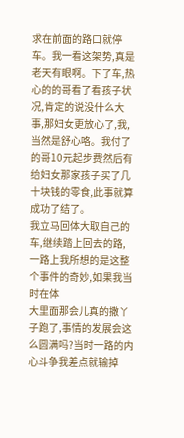求在前面的路口就停车。我一看这架势,真是老天有眼啊。下了车,热心的的哥看了看孩子状况,肯定的说没什么大事,那妇女更放心了,我,当然是舒心咯。我付了的哥10元起步费然后有给妇女那家孩子买了几十块钱的零食,此事就算成功了结了。
我立马回体大取自己的车,继续踏上回去的路,一路上我所想的是这整个事件的奇妙,如果我当时在体
大里面那会儿真的撒丫子跑了,事情的发展会这么圆满吗?当时一路的内心斗争我差点就输掉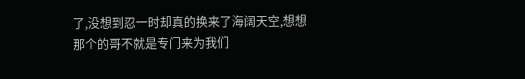了,没想到忍一时却真的换来了海阔天空,想想那个的哥不就是专门来为我们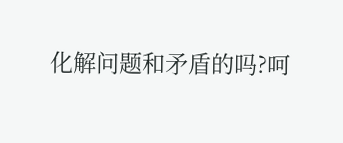化解问题和矛盾的吗?呵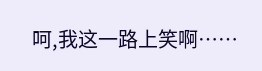呵,我这一路上笑啊……